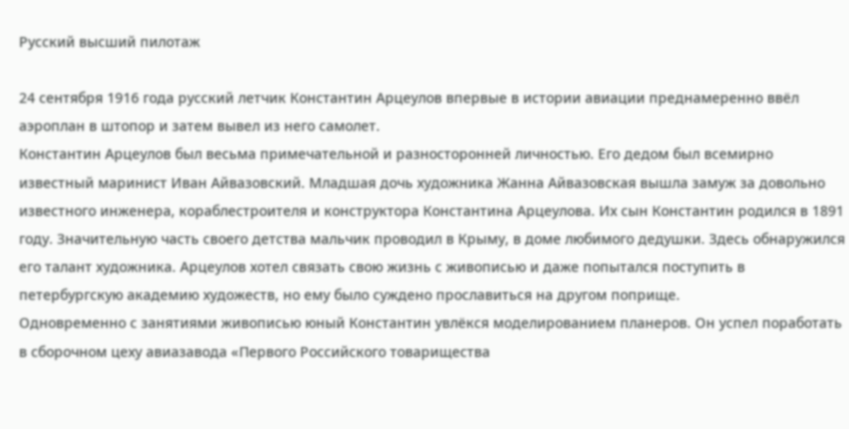Русский высший пилотаж

24 сентября 1916 года русский летчик Константин Арцеулов впервые в истории авиации преднамеренно ввёл аэроплан в штопор и затем вывел из него самолет.
Константин Арцеулов был весьма примечательной и разносторонней личностью. Его дедом был всемирно известный маринист Иван Айвазовский. Младшая дочь художника Жанна Айвазовская вышла замуж за довольно известного инженера, кораблестроителя и конструктора Константина Арцеулова. Их сын Константин родился в 1891 году. Значительную часть своего детства мальчик проводил в Крыму, в доме любимого дедушки. Здесь обнаружился его талант художника. Арцеулов хотел связать свою жизнь с живописью и даже попытался поступить в петербургскую академию художеств, но ему было суждено прославиться на другом поприще.
Одновременно с занятиями живописью юный Константин увлёкся моделированием планеров. Он успел поработать в сборочном цеху авиазавода «Первого Российского товарищества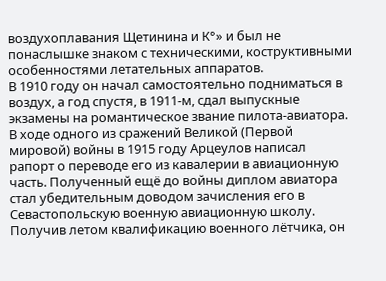воздухоплавания Щетинина и К°» и был не понаслышке знаком с техническими, коструктивными особенностями летательных аппаратов.
В 1910 году он начал самостоятельно подниматься в воздух, а год спустя, в 1911-м, сдал выпускные экзамены на романтическое звание пилота-авиатора.
В ходе одного из сражений Великой (Первой мировой) войны в 1915 году Арцеулов написал рапорт о переводе его из кавалерии в авиационную часть. Полученный ещё до войны диплом авиатора стал убедительным доводом зачисления его в Севастопольскую военную авиационную школу. Получив летом квалификацию военного лётчика, он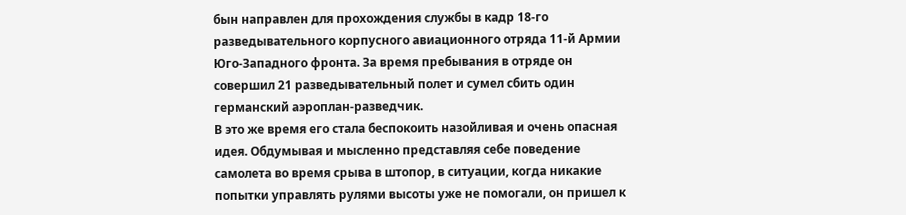бын направлен для прохождения службы в кадр 18-го разведывательного корпусного авиационного отряда 11-й Армии Юго-Западного фронта. За время пребывания в отряде он совершил 21 разведывательный полет и сумел сбить один германский аэроплан-разведчик.
В это же время его стала беспокоить назойливая и очень опасная идея. Обдумывая и мысленно представляя себе поведение самолета во время срыва в штопор, в ситуации, когда никакие попытки управлять рулями высоты уже не помогали, он пришел к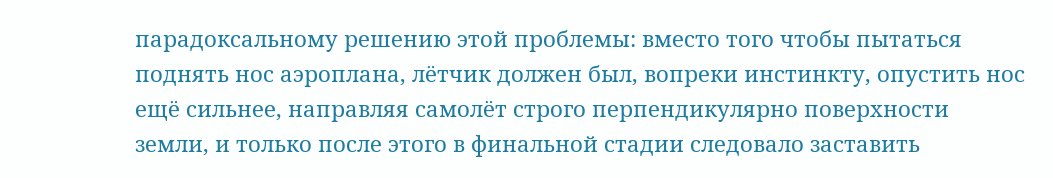парадоксальному решению этой проблемы: вместо того чтобы пытаться поднять нос аэроплана, лётчик должен был, вопреки инстинкту, опустить нос ещё сильнее, направляя самолёт строго перпендикулярно поверхности земли, и только после этого в финальной стадии следовало заставить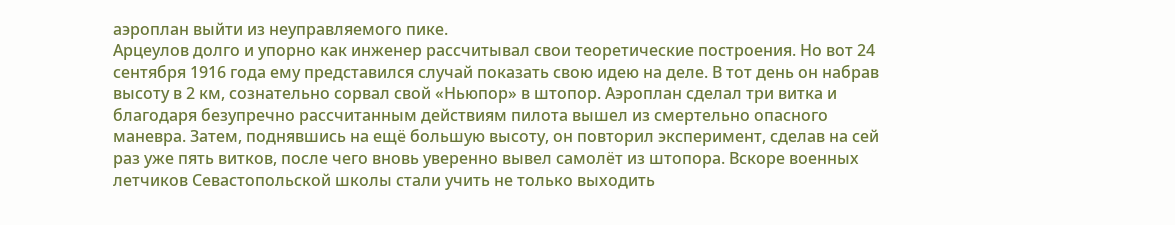аэроплан выйти из неуправляемого пике.
Арцеулов долго и упорно как инженер рассчитывал свои теоретические построения. Но вот 24 сентября 1916 года ему представился случай показать свою идею на деле. В тот день он набрав высоту в 2 км, сознательно сорвал свой «Ньюпор» в штопор. Аэроплан сделал три витка и благодаря безупречно рассчитанным действиям пилота вышел из смертельно опасного маневра. Затем, поднявшись на ещё большую высоту, он повторил эксперимент, сделав на сей раз уже пять витков, после чего вновь уверенно вывел самолёт из штопора. Вскоре военных летчиков Севастопольской школы стали учить не только выходить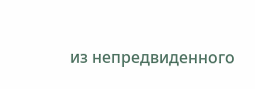из непредвиденного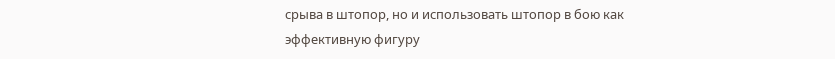срыва в штопор, но и использовать штопор в бою как эффективную фигуру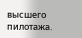высшего пилотажа.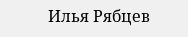Илья Рябцев